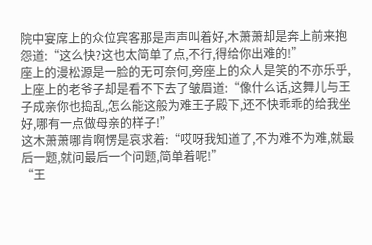院中宴席上的众位宾客那是声声叫着好,木萧萧却是奔上前来抱怨道:“这么快?这也太简单了点,不行,得给你出难的!”
座上的漫松源是一脸的无可奈何,旁座上的众人是笑的不亦乐乎,上座上的老爷子却是看不下去了皱眉道:“像什么话,这舞儿与王子成亲你也捣乱,怎么能这般为难王子殿下,还不快乖乖的给我坐好,哪有一点做母亲的样子!”
这木萧萧哪肯啊愣是哀求着:“哎呀我知道了,不为难不为难,就最后一题,就问最后一个问题,简单着呢!”
“王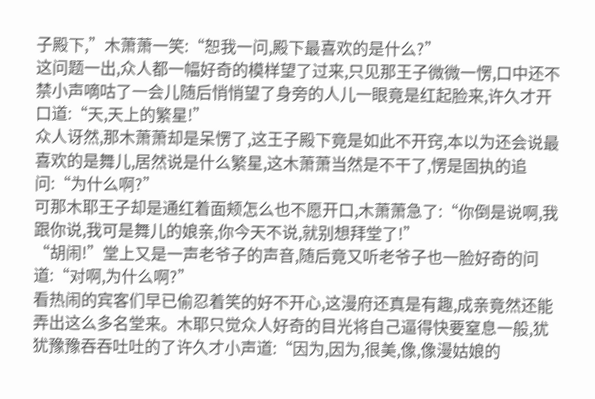子殿下,”木萧萧一笑:“恕我一问,殿下最喜欢的是什么?”
这问题一出,众人都一幅好奇的模样望了过来,只见那王子微微一愣,口中还不禁小声嘀咕了一会儿随后悄悄望了身旁的人儿一眼竟是红起脸来,许久才开口道:“天,天上的繁星!”
众人讶然,那木萧萧却是呆愣了,这王子殿下竟是如此不开窍,本以为还会说最喜欢的是舞儿,居然说是什么繁星,这木萧萧当然是不干了,愣是固执的追问:“为什么啊?”
可那木耶王子却是通红着面颊怎么也不愿开口,木萧萧急了:“你倒是说啊,我跟你说,我可是舞儿的娘亲,你今天不说,就别想拜堂了!”
“胡闹!”堂上又是一声老爷子的声音,随后竟又听老爷子也一脸好奇的问道:“对啊,为什么啊?”
看热闹的宾客们早已偷忍着笑的好不开心,这漫府还真是有趣,成亲竟然还能弄出这么多名堂来。木耶只觉众人好奇的目光将自己逼得快要窒息一般,犹犹豫豫吞吞吐吐的了许久才小声道:“因为,因为,很美,像,像漫姑娘的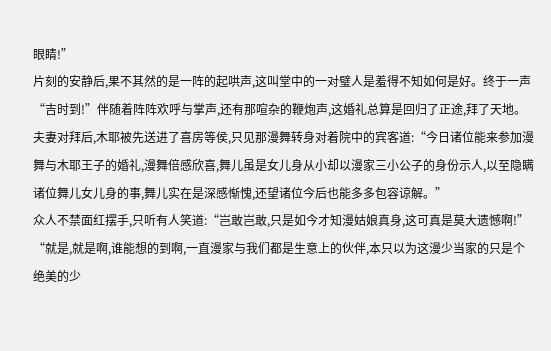眼睛!”
片刻的安静后,果不其然的是一阵的起哄声,这叫堂中的一对璧人是羞得不知如何是好。终于一声“吉时到!”伴随着阵阵欢呼与掌声,还有那喧杂的鞭炮声,这婚礼总算是回归了正途,拜了天地。
夫妻对拜后,木耶被先送进了喜房等侯,只见那漫舞转身对着院中的宾客道:“今日诸位能来参加漫舞与木耶王子的婚礼,漫舞倍感欣喜,舞儿虽是女儿身从小却以漫家三小公子的身份示人,以至隐瞒诸位舞儿女儿身的事,舞儿实在是深感惭愧,还望诸位今后也能多多包容谅解。”
众人不禁面红摆手,只听有人笑道:“岂敢岂敢,只是如今才知漫姑娘真身,这可真是莫大遗憾啊!”
“就是,就是啊,谁能想的到啊,一直漫家与我们都是生意上的伙伴,本只以为这漫少当家的只是个绝美的少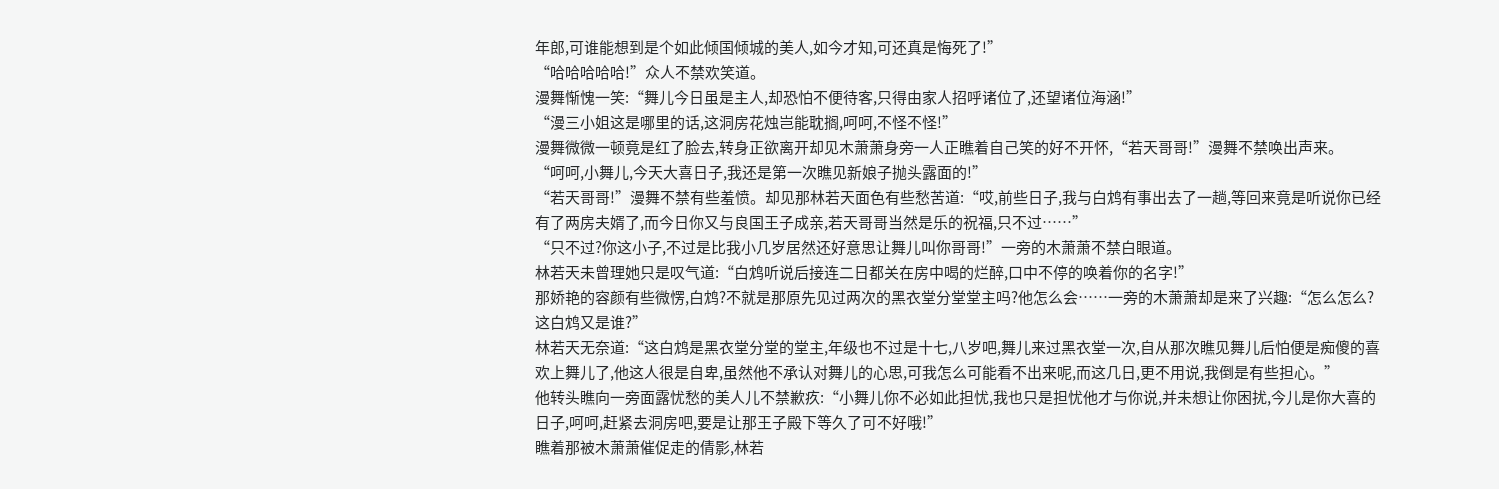年郎,可谁能想到是个如此倾国倾城的美人,如今才知,可还真是悔死了!”
“哈哈哈哈哈!”众人不禁欢笑道。
漫舞惭愧一笑:“舞儿今日虽是主人,却恐怕不便待客,只得由家人招呼诸位了,还望诸位海涵!”
“漫三小姐这是哪里的话,这洞房花烛岂能耽搁,呵呵,不怪不怪!”
漫舞微微一顿竟是红了脸去,转身正欲离开却见木萧萧身旁一人正瞧着自己笑的好不开怀,“若天哥哥!”漫舞不禁唤出声来。
“呵呵,小舞儿,今天大喜日子,我还是第一次瞧见新娘子抛头露面的!”
“若天哥哥!”漫舞不禁有些羞愤。却见那林若天面色有些愁苦道:“哎,前些日子,我与白鸩有事出去了一趟,等回来竟是听说你已经有了两房夫婿了,而今日你又与良国王子成亲,若天哥哥当然是乐的祝福,只不过……”
“只不过?你这小子,不过是比我小几岁居然还好意思让舞儿叫你哥哥!”一旁的木萧萧不禁白眼道。
林若天未曾理她只是叹气道:“白鸩听说后接连二日都关在房中喝的烂醉,口中不停的唤着你的名字!”
那娇艳的容颜有些微愣,白鸩?不就是那原先见过两次的黑衣堂分堂堂主吗?他怎么会……一旁的木萧萧却是来了兴趣:“怎么怎么?这白鸩又是谁?”
林若天无奈道:“这白鸩是黑衣堂分堂的堂主,年级也不过是十七,八岁吧,舞儿来过黑衣堂一次,自从那次瞧见舞儿后怕便是痴傻的喜欢上舞儿了,他这人很是自卑,虽然他不承认对舞儿的心思,可我怎么可能看不出来呢,而这几日,更不用说,我倒是有些担心。”
他转头瞧向一旁面露忧愁的美人儿不禁歉疚:“小舞儿你不必如此担忧,我也只是担忧他才与你说,并未想让你困扰,今儿是你大喜的日子,呵呵,赶紧去洞房吧,要是让那王子殿下等久了可不好哦!”
瞧着那被木萧萧催促走的倩影,林若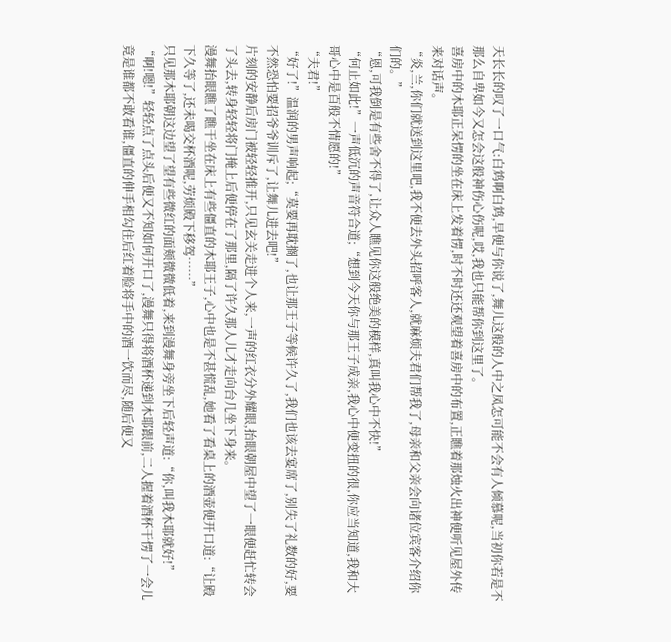天长长的叹了一口气:白鸩啊白鸩,早便与你说了,舞儿这般的人中之凤怎可能不会有人倾慕呢,当初你若是不那么自卑如今又怎会这般神伤心伤呢,哎,我也只能帮你到这里了。
喜房中的木耶正呆愣的坐在床上发着愣,时不时还还观望着喜房中的布置,正瞧着那烛火出神便听见屋外传来对话声。
“炎,兰,你们就送到这里吧,我不便去外头招呼客人,就麻烦夫君们帮我了,母亲和父亲会向诸位宾客介绍你们的。”
“恩,可我倒是有些舍不得了,让众人瞧见你这般绝美的模样,真叫我心中不快!”
“何止如此!”一声低沉的声音符合道;“想到今天你与那王子成亲,我心中便变扭的很,你应当知道,我和大哥心中是百般不情愿的!”
“夫君!”
“好了!”温润的男声响起;“莫要再耽搁了,也让那王子等候许久了,我们也该去宴席了,别失了礼数的好,要不然恐怕要招爷爷训斥了,让舞儿进去吧!”
片刻的安静后房门被轻轻推开,只见玄关走进个人来,一声的红衣分外耀眼,抬眼朝屋中望了一眼便赶忙转会了头去,转身轻轻将门掩上后便停在了那里,隔了许久那人儿才走向台几坐下身来。
漫舞抬眼瞧了瞧干坐在床上有些僵直的木耶王子,心中也是不甚慌乱,她看了看桌上的酒壶便开口道:“让殿下久等了,还未喝交杯酒呢,劳烦殿下移驾……”
只见那木耶朝这边望了望有些微红的面颊微微低着,来到漫舞身旁坐下后轻声道:“你,叫我木耶就好!”
“啊!嗯!”轻轻点了点头后便又不知如何开口了,漫舞只得将酒杯递到木耶跟前,二人握着酒杯干愣了一会儿竟是谁都不敢看谁,僵直的伸手相勾住后红着脸将手中的酒一饮而尽,随后便又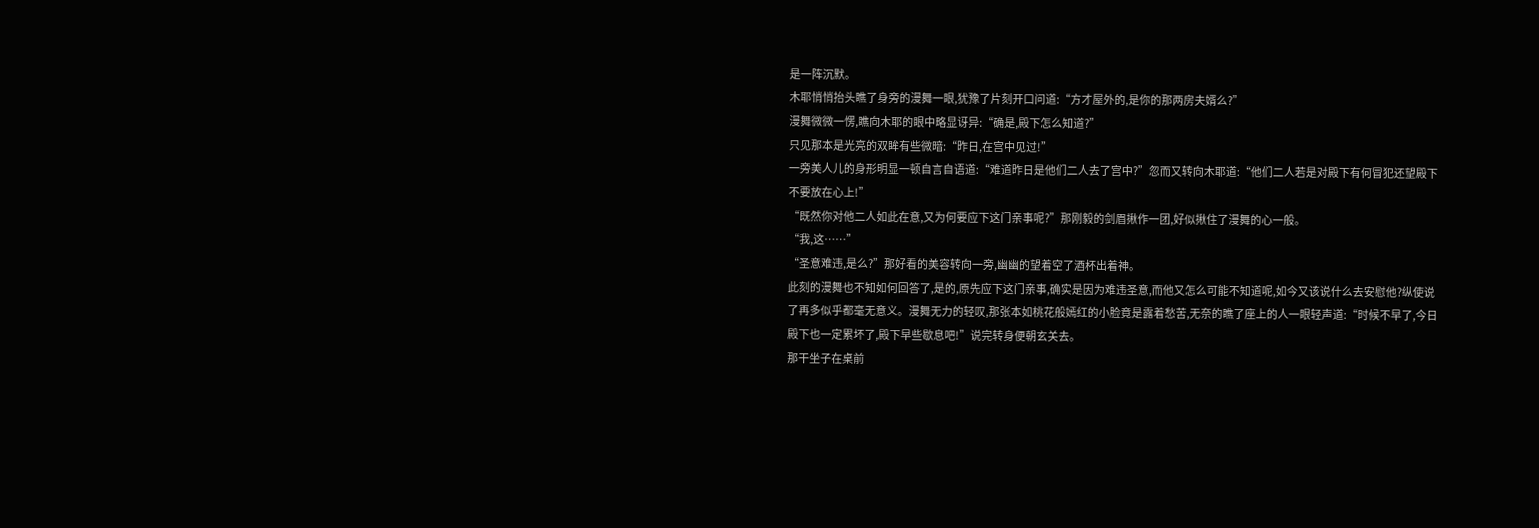是一阵沉默。
木耶悄悄抬头瞧了身旁的漫舞一眼,犹豫了片刻开口问道:“方才屋外的,是你的那两房夫婿么?”
漫舞微微一愣,瞧向木耶的眼中略显讶异:“确是,殿下怎么知道?”
只见那本是光亮的双眸有些微暗:“昨日,在宫中见过!”
一旁美人儿的身形明显一顿自言自语道:“难道昨日是他们二人去了宫中?”忽而又转向木耶道:“他们二人若是对殿下有何冒犯还望殿下不要放在心上!”
“既然你对他二人如此在意,又为何要应下这门亲事呢?”那刚毅的剑眉揪作一团,好似揪住了漫舞的心一般。
“我,这……”
“圣意难违,是么?”那好看的美容转向一旁,幽幽的望着空了酒杯出着神。
此刻的漫舞也不知如何回答了,是的,原先应下这门亲事,确实是因为难违圣意,而他又怎么可能不知道呢,如今又该说什么去安慰他?纵使说了再多似乎都毫无意义。漫舞无力的轻叹,那张本如桃花般嫣红的小脸竟是露着愁苦,无奈的瞧了座上的人一眼轻声道:“时候不早了,今日殿下也一定累坏了,殿下早些歇息吧!”说完转身便朝玄关去。
那干坐子在桌前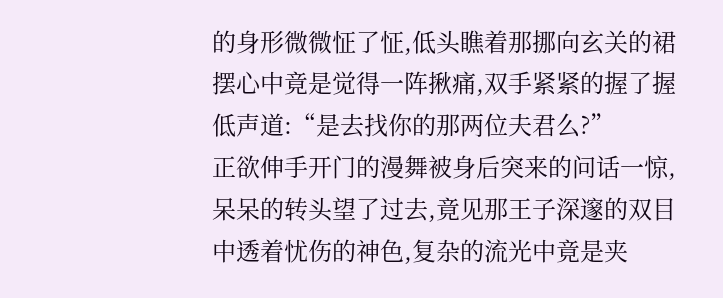的身形微微怔了怔,低头瞧着那挪向玄关的裙摆心中竟是觉得一阵揪痛,双手紧紧的握了握低声道:“是去找你的那两位夫君么?”
正欲伸手开门的漫舞被身后突来的问话一惊,呆呆的转头望了过去,竟见那王子深邃的双目中透着忧伤的神色,复杂的流光中竟是夹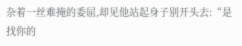杂着一丝难掩的委屈,却见他站起身子别开头去:“是找你的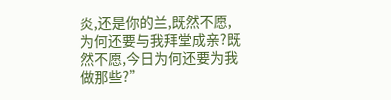炎,还是你的兰,既然不愿,为何还要与我拜堂成亲?既然不愿,今日为何还要为我做那些?”